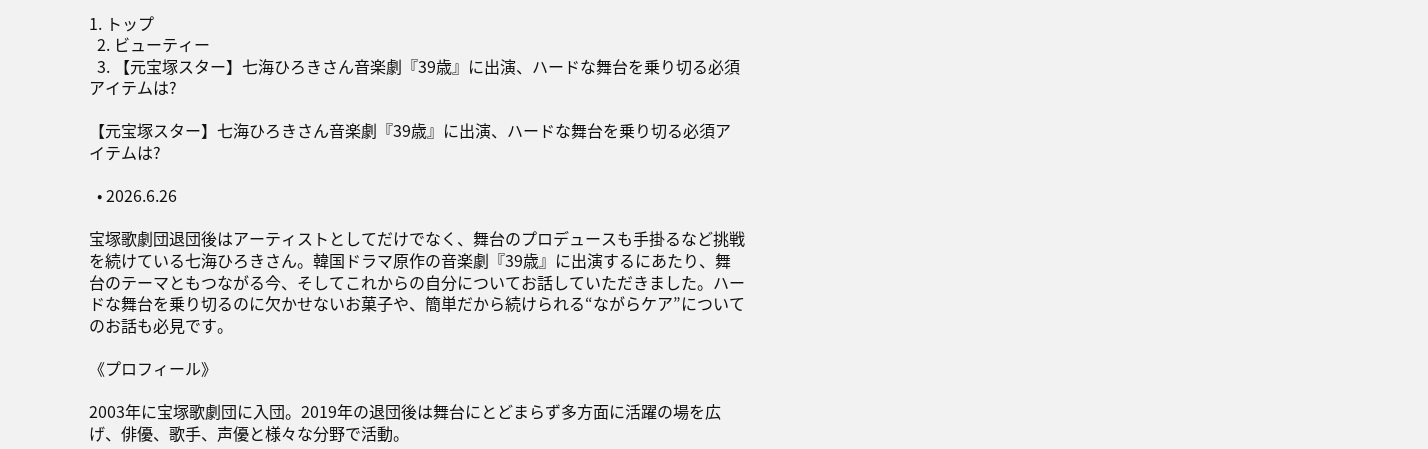1. トップ
  2. ビューティー
  3. 【元宝塚スター】七海ひろきさん音楽劇『39歳』に出演、ハードな舞台を乗り切る必須アイテムは?

【元宝塚スター】七海ひろきさん音楽劇『39歳』に出演、ハードな舞台を乗り切る必須アイテムは?

  • 2026.6.26

宝塚歌劇団退団後はアーティストとしてだけでなく、舞台のプロデュースも手掛るなど挑戦を続けている七海ひろきさん。韓国ドラマ原作の音楽劇『39歳』に出演するにあたり、舞台のテーマともつながる今、そしてこれからの自分についてお話していただきました。ハードな舞台を乗り切るのに欠かせないお菓子や、簡単だから続けられる“ながらケア”についてのお話も必見です。

《プロフィール》

2003年に宝塚歌劇団に入団。2019年の退団後は舞台にとどまらず多方面に活躍の場を広げ、俳優、歌手、声優と様々な分野で活動。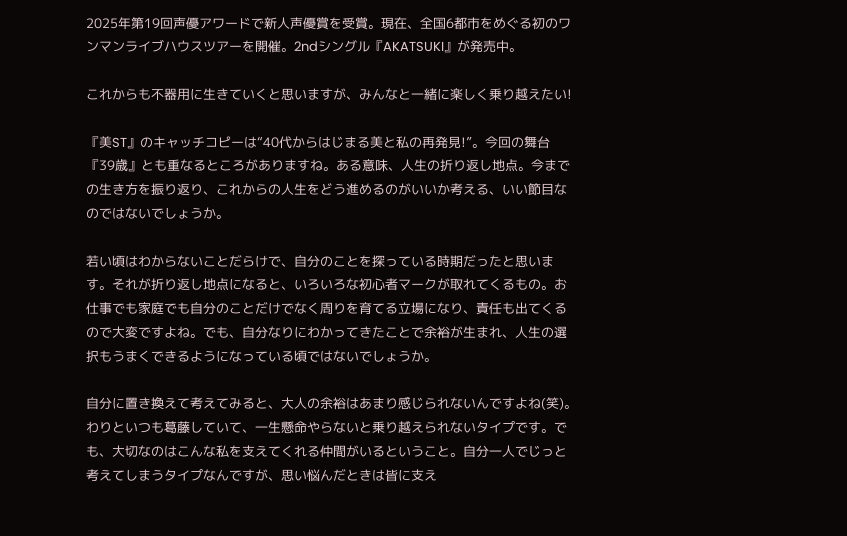2025年第19回声優アワードで新人声優賞を受賞。現在、全国6都市をめぐる初のワンマンライブハウスツアーを開催。2ndシングル『AKATSUKI』が発売中。

これからも不器用に生きていくと思いますが、みんなと一緒に楽しく乗り越えたい!

『美ST』のキャッチコピーは“40代からはじまる美と私の再発見!”。今回の舞台『39歳』とも重なるところがありますね。ある意味、人生の折り返し地点。今までの生き方を振り返り、これからの人生をどう進めるのがいいか考える、いい節目なのではないでしょうか。

若い頃はわからないことだらけで、自分のことを探っている時期だったと思います。それが折り返し地点になると、いろいろな初心者マークが取れてくるもの。お仕事でも家庭でも自分のことだけでなく周りを育てる立場になり、責任も出てくるので大変ですよね。でも、自分なりにわかってきたことで余裕が生まれ、人生の選択もうまくできるようになっている頃ではないでしょうか。

自分に置き換えて考えてみると、大人の余裕はあまり感じられないんですよね(笑)。わりといつも葛藤していて、一生懸命やらないと乗り越えられないタイプです。でも、大切なのはこんな私を支えてくれる仲間がいるということ。自分一人でじっと考えてしまうタイプなんですが、思い悩んだときは皆に支え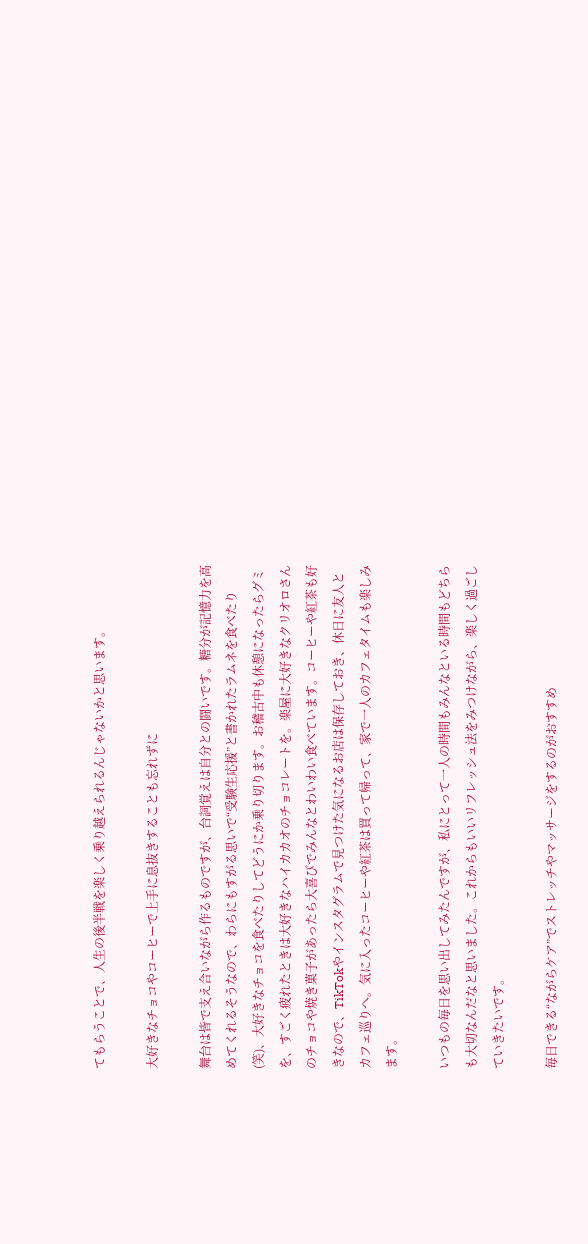てもらうことで、人生の後半戦を楽しく乗り越えられるんじゃないかと思います。

大好きなチョコやコーヒーで上手に息抜きすることも忘れずに

舞台は皆で支え合いながら作るものですが、台詞覚えは自分との闘いです。糖分が記憶力を高めてくれるそうなので、わらにもすがる思いで“受験生応援”と書かれたラムネを食べたり(笑)、大好きなチョコを食べたりしてどうにか乗り切ります。お稽古中も休憩になったらグミを、すごく疲れたときは大好きなハイカカオのチョコレートを。楽屋に大好きなクリオロさんのチョコや焼き菓子があったら大喜びでみんなとわいわい食べています。コーヒーや紅茶も好きなので、TikTokやインスタグラムで見つけた気になるお店は保存しておき、休日に友人とカフェ巡りへ。気に入ったコーヒーや紅茶は買って帰って、家で一人のカフェタイムも楽しみます。

いつもの毎日を思い出してみたんですが、私にとって一人の時間もみんなといる時間もどちらも大切なんだなと思いました。これからもいいリフレッシュ法をみつけながら、楽しく過ごしていきたいです。

毎日できる“ながらケア”でストレッチやマッサージをするのがおすすめ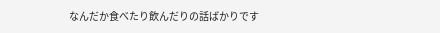なんだか食べたり飲んだりの話ばかりです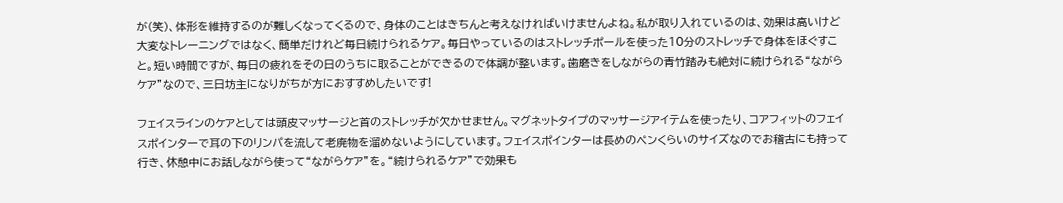が(笑)、体形を維持するのが難しくなってくるので、身体のことはきちんと考えなければいけませんよね。私が取り入れているのは、効果は高いけど大変なトレーニングではなく、簡単だけれど毎日続けられるケア。毎日やっているのはストレッチポールを使った10分のストレッチで身体をほぐすこと。短い時間ですが、毎日の疲れをその日のうちに取ることができるので体調が整います。歯磨きをしながらの青竹踏みも絶対に続けられる“ながらケア”なので、三日坊主になりがちが方におすすめしたいです!

フェイスラインのケアとしては頭皮マッサージと首のストレッチが欠かせません。マグネットタイプのマッサージアイテムを使ったり、コアフィットのフェイスポインターで耳の下のリンパを流して老廃物を溜めないようにしています。フェイスポインターは長めのペンくらいのサイズなのでお稽古にも持って行き、休憩中にお話しながら使って“ながらケア”を。“続けられるケア”で効果も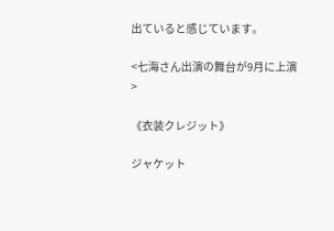出ていると感じています。

<七海さん出演の舞台が9月に上演>

《衣装クレジット》

ジャケット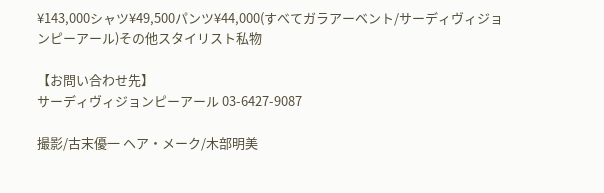¥143,000シャツ¥49,500パンツ¥44,000(すべてガラアーベント/サーディヴィジョンピーアール)その他スタイリスト私物

【お問い合わせ先】
サーディヴィジョンピーアール 03-6427-9087

撮影/古末優一 ヘア・メーク/木部明美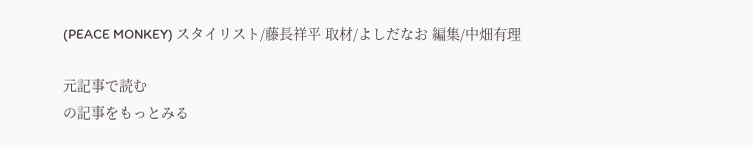(PEACE MONKEY) スタイリスト/藤長祥平 取材/よしだなお 編集/中畑有理

元記事で読む
の記事をもっとみる